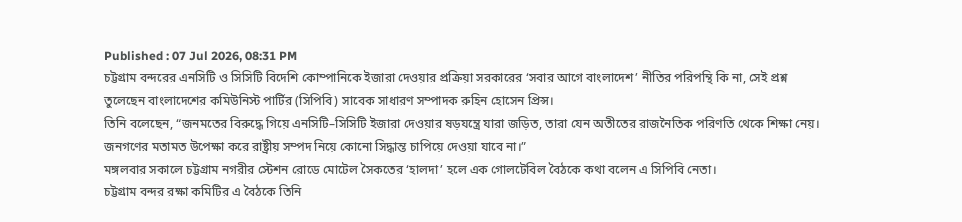Published : 07 Jul 2026, 08:31 PM
চট্টগ্রাম বন্দরের এনসিটি ও সিসিটি বিদেশি কোম্পানিকে ইজারা দেওয়ার প্রক্রিয়া সরকারের ‘সবার আগে বাংলাদেশ’ নীতির পরিপন্থি কি না, সেই প্রশ্ন তুলেছেন বাংলাদেশের কমিউনিস্ট পার্টির (সিপিবি) সাবেক সাধারণ সম্পাদক রুহিন হোসেন প্রিন্স।
তিনি বলেছেন, “জনমতের বিরুদ্ধে গিয়ে এনসিটি–সিসিটি ইজারা দেওয়ার ষড়যন্ত্রে যারা জড়িত, তারা যেন অতীতের রাজনৈতিক পরিণতি থেকে শিক্ষা নেয়। জনগণের মতামত উপেক্ষা করে রাষ্ট্রীয় সম্পদ নিয়ে কোনো সিদ্ধান্ত চাপিয়ে দেওয়া যাবে না।”
মঙ্গলবার সকালে চট্টগ্রাম নগরীর স্টেশন রোডে মোটেল সৈকতের ‘হালদা’ হলে এক গোলটেবিল বৈঠকে কথা বলেন এ সিপিবি নেতা।
চট্টগ্রাম বন্দর রক্ষা কমিটির এ বৈঠকে তিনি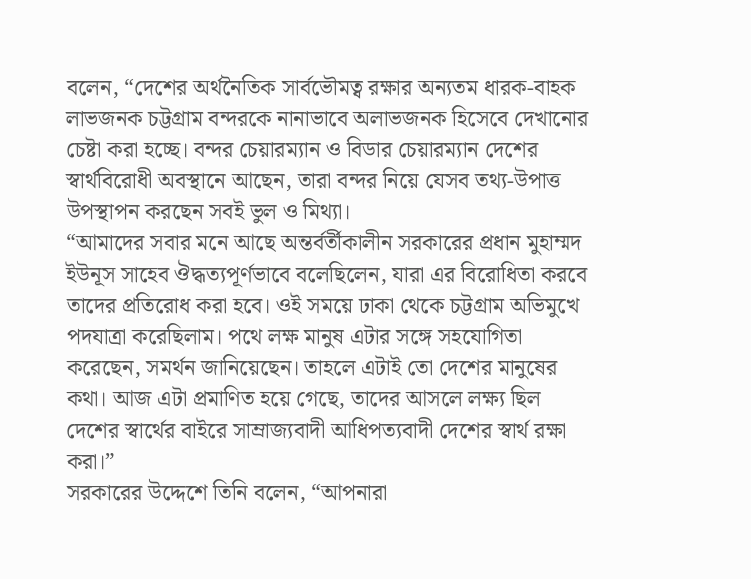বলেন, “দেশের অর্থনৈতিক সার্বভৌমত্ব রক্ষার অন্যতম ধারক-বাহক লাভজনক চট্টগ্রাম বন্দরকে নানাভাবে অলাভজনক হিসেবে দেখানোর চেষ্টা করা হচ্ছে। বন্দর চেয়ারম্যান ও বিডার চেয়ারম্যান দেশের স্বার্থবিরোধী অবস্থানে আছেন, তারা বন্দর নিয়ে যেসব তথ্য-উপাত্ত উপস্থাপন করছেন সবই ভুল ও মিথ্যা।
“আমাদের সবার মনে আছে অন্তর্বর্তীকালীন সরকারের প্রধান মুহাম্মদ ইউনূস সাহেব ঔদ্ধত্যপূর্ণভাবে বলেছিলেন, যারা এর বিরোধিতা করবে তাদের প্রতিরোধ করা হবে। ওই সময়ে ঢাকা থেকে চট্টগ্রাম অভিমুখে পদযাত্রা করেছিলাম। পথে লক্ষ মানুষ এটার সঙ্গে সহযোগিতা করেছেন, সমর্থন জানিয়েছেন। তাহলে এটাই তো দেশের মানুষের কথা। আজ এটা প্রমাণিত হয়ে গেছে, তাদের আসলে লক্ষ্য ছিল দেশের স্বার্থের বাইরে সাম্রাজ্যবাদী আধিপত্যবাদী দেশের স্বার্থ রক্ষা করা।”
সরকারের উদ্দেশে তিনি বলেন, “আপনারা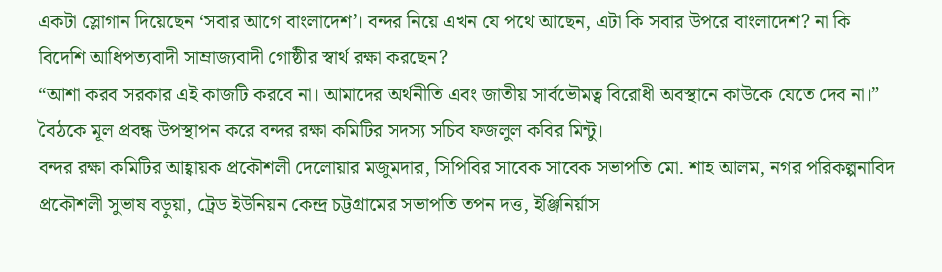একটা স্লোগান দিয়েছেন ‘সবার আগে বাংলাদেশ’। বন্দর নিয়ে এখন যে পথে আছেন, এটা কি সবার উপরে বাংলাদেশ? না কি বিদেশি আধিপত্যবাদী সাম্রাজ্যবাদী গোষ্ঠীর স্বার্থ রক্ষা করছেন?
“আশা করব সরকার এই কাজটি করবে না। আমাদের অর্থনীতি এবং জাতীয় সার্বভৌমত্ব বিরোধী অবস্থানে কাউকে যেতে দেব না।”
বৈঠকে মূল প্রবন্ধ উপস্থাপন করে বন্দর রক্ষা কমিটির সদস্য সচিব ফজলুল কবির মিন্টু।
বন্দর রক্ষা কমিটির আহ্বায়ক প্রকৌশলী দেলোয়ার মজুমদার, সিপিবির সাবেক সাবেক সভাপতি মো. শাহ আলম, নগর পরিকল্পনাবিদ প্রকৌশলী সুভাষ বড়ুয়া, ট্রেড ইউনিয়ন কেন্দ্র চট্টগ্রামের সভাপতি তপন দত্ত, ইঞ্জিনির্য়াস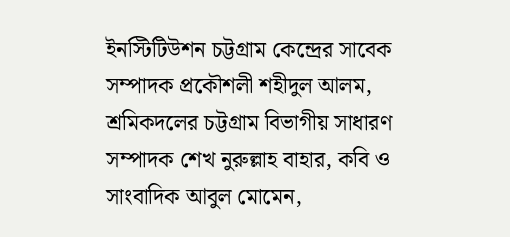ইনস্টিটিউশন চট্টগ্রাম কেন্দ্রের সাবেক সম্পাদক প্রকৌশলী শহীদুল আলম, শ্রমিকদলের চট্টগ্রাম বিভাগীয় সাধারণ সম্পাদক শেখ নুরুল্লাহ বাহার, কবি ও সাংবাদিক আবুল মোমেন,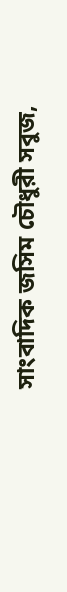সাংবাদিক জসিম চৌধুরী সবুজ,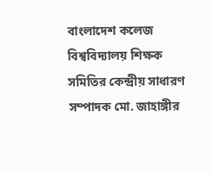বাংলাদেশ কলেজ বিশ্ববিদ্যালয় শিক্ষক সমিতির কেন্দ্রীয় সাধারণ সম্পাদক মো. জাহাঙ্গীর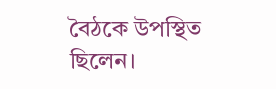বৈঠকে উপস্থিত ছিলেন।